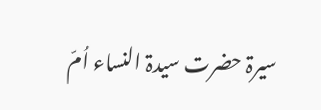سیرۃ حضرت سیدۃ النساء اُمّ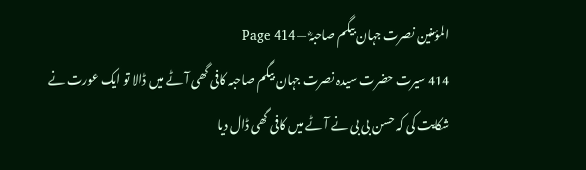المؤمنین نصرت جہان بیگم صاحبہؓ — Page 414
414 سیرت حضرت سیدہ نصرت جہان بیگم صاحبہ کافی گھی آٹے میں ڈالا تو ایک عورت نے شکایت کی کہ حسن بی بی نے آٹے میں کافی گھی ڈال دیا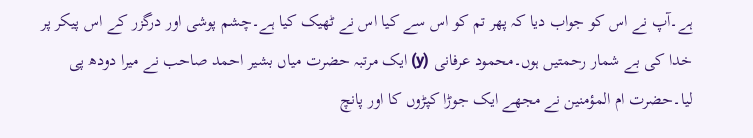ہے۔آپ نے اس کو جواب دیا کہ پھر تم کو اس سے کیا اس نے ٹھیک کیا ہے۔چشم پوشی اور درگزر کے اس پیکر پر خدا کی بے شمار رحمتیں ہوں۔محمود عرفانی (y) ایک مرتبہ حضرت میاں بشیر احمد صاحب نے میرا دودھ پی لیا۔حضرت ام المؤمنین نے مجھے ایک جوڑا کپڑوں کا اور پانچ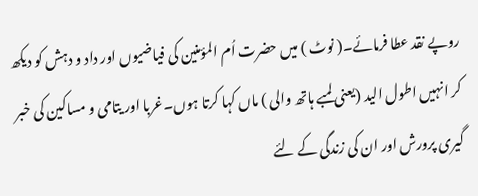روپے نقد عطا فرمائے۔( نوٹ ) میں حضرت اُم المؤمنین کی فیاضیوں اور داد و دہش کو دیکھ کر انہیں اطول اليد (یعنی لمبے ہاتھ والی ) ماں کہا کرتا ہوں۔غربا اور یتامی و مساکین کی خبر گیری پرورش اور ان کی زندگی کے لئے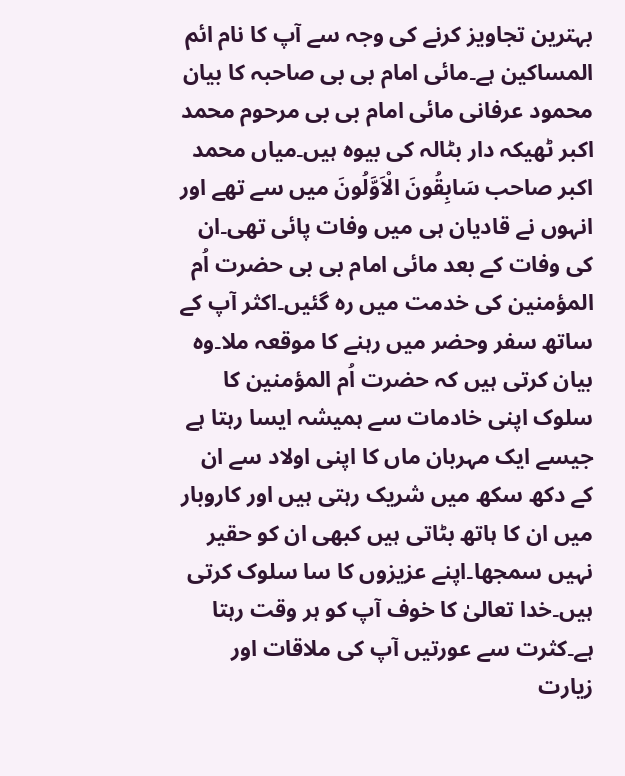بہترین تجاویز کرنے کی وجہ سے آپ کا نام ائم المساکین ہے۔مائی امام بی بی صاحبہ کا بیان محمود عرفانی مائی امام بی بی مرحوم محمد اکبر ٹھیکہ دار بٹالہ کی بیوہ ہیں۔میاں محمد اکبر صاحب سَابِقُونَ الْاَوَّلُونَ میں سے تھے اور انہوں نے قادیان ہی میں وفات پائی تھی۔ان کی وفات کے بعد مائی امام بی بی حضرت اُم المؤمنین کی خدمت میں رہ گئیں۔اکثر آپ کے ساتھ سفر وحضر میں رہنے کا موقعہ ملا۔وہ بیان کرتی ہیں کہ حضرت اُم المؤمنین کا سلوک اپنی خادمات سے ہمیشہ ایسا رہتا ہے جیسے ایک مہربان ماں کا اپنی اولاد سے ان کے دکھ سکھ میں شریک رہتی ہیں اور کاروبار میں ان کا ہاتھ بٹاتی ہیں کبھی ان کو حقیر نہیں سمجھا۔اپنے عزیزوں کا سا سلوک کرتی ہیں۔خدا تعالیٰ کا خوف آپ کو ہر وقت رہتا ہے۔کثرت سے عورتیں آپ کی ملاقات اور زیارت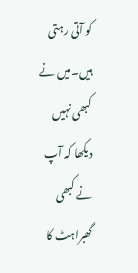کو آتی رہتی ہیں۔میں نے کبھی نہیں دیکھا کہ آپ نے کبھی گھبراہٹ کا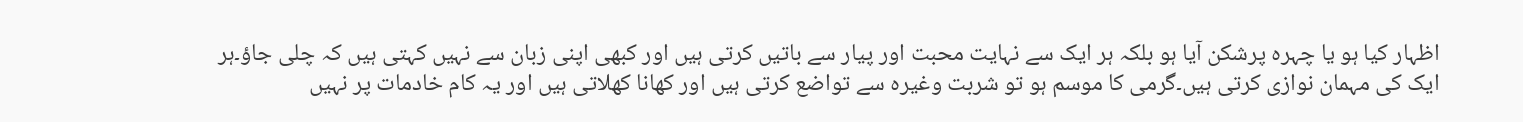اظہار کیا ہو یا چہرہ پرشکن آیا ہو بلکہ ہر ایک سے نہایت محبت اور پیار سے باتیں کرتی ہیں اور کبھی اپنی زبان سے نہیں کہتی ہیں کہ چلی جاؤ۔ہر ایک کی مہمان نوازی کرتی ہیں۔گرمی کا موسم ہو تو شربت وغیرہ سے تواضع کرتی ہیں اور کھانا کھلاتی ہیں اور یہ کام خادمات پر نہیں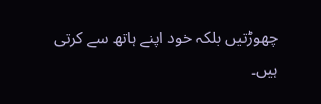چھوڑتیں بلکہ خود اپنے ہاتھ سے کرتی ہیں۔